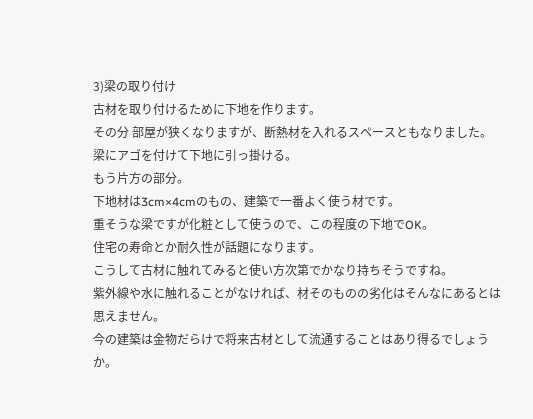3)梁の取り付け
古材を取り付けるために下地を作ります。
その分 部屋が狭くなりますが、断熱材を入れるスペースともなりました。
梁にアゴを付けて下地に引っ掛ける。
もう片方の部分。
下地材は3cm×4cmのもの、建築で一番よく使う材です。
重そうな梁ですが化粧として使うので、この程度の下地でOK。
住宅の寿命とか耐久性が話題になります。
こうして古材に触れてみると使い方次第でかなり持ちそうですね。
紫外線や水に触れることがなければ、材そのものの劣化はそんなにあるとは思えません。
今の建築は金物だらけで将来古材として流通することはあり得るでしょうか。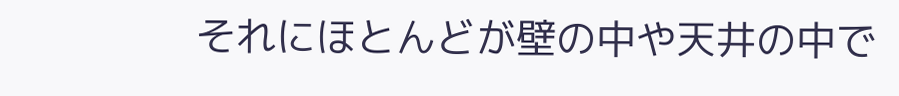それにほとんどが壁の中や天井の中で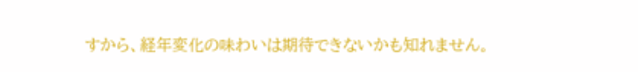すから、経年変化の味わいは期待できないかも知れません。